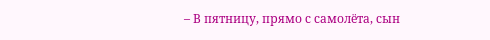– В пятницу, прямо с самолёта, сын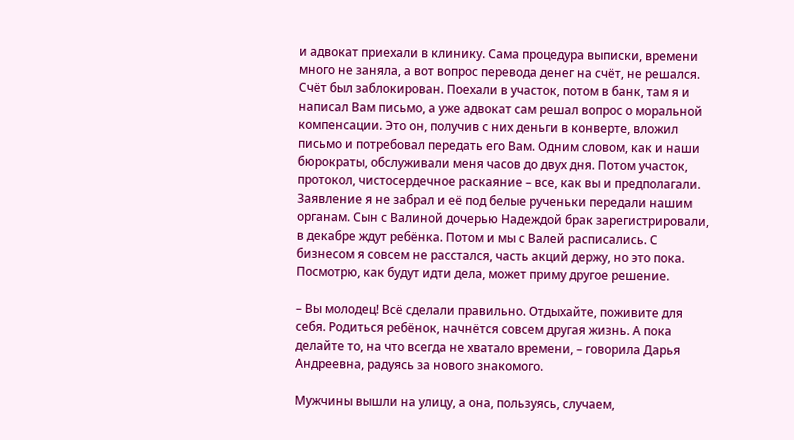и адвокат приехали в клинику. Сама процедура выписки, времени много не заняла, а вот вопрос перевода денег на счёт, не решался. Счёт был заблокирован. Поехали в участок, потом в банк, там я и написал Вам письмо, а уже адвокат сам решал вопрос о моральной компенсации. Это он, получив с них деньги в конверте, вложил письмо и потребовал передать его Вам. Одним словом, как и наши бюрократы, обслуживали меня часов до двух дня. Потом участок, протокол, чистосердечное раскаяние – все, как вы и предполагали. Заявление я не забрал и её под белые рученьки передали нашим органам. Сын с Валиной дочерью Надеждой брак зарегистрировали, в декабре ждут ребёнка. Потом и мы с Валей расписались. С бизнесом я совсем не расстался, часть акций держу, но это пока. Посмотрю, как будут идти дела, может приму другое решение.

– Вы молодец! Всё сделали правильно. Отдыхайте, поживите для себя. Родиться ребёнок, начнётся совсем другая жизнь. А пока делайте то, на что всегда не хватало времени, – говорила Дарья Андреевна, радуясь за нового знакомого.

Мужчины вышли на улицу, а она, пользуясь, случаем,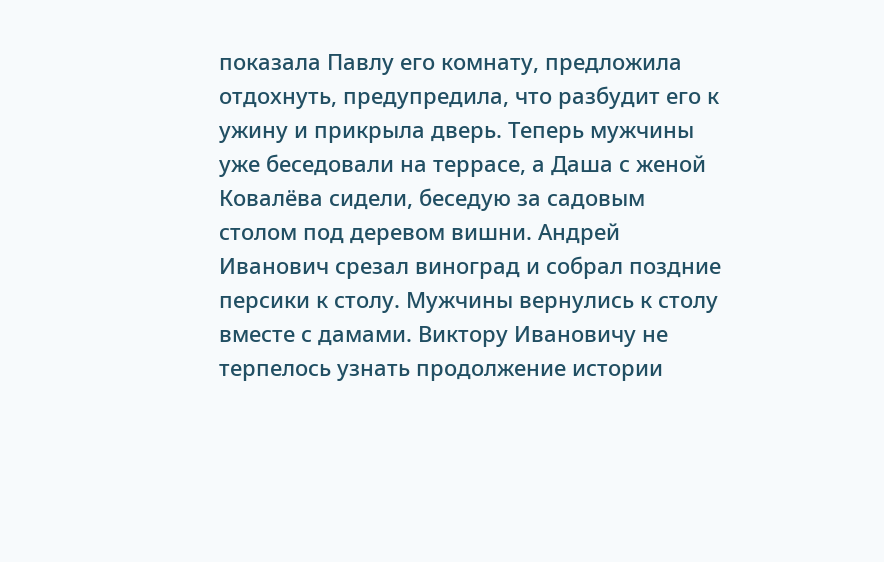показала Павлу его комнату, предложила отдохнуть, предупредила, что разбудит его к ужину и прикрыла дверь. Теперь мужчины уже беседовали на террасе, а Даша с женой Ковалёва сидели, беседую за садовым столом под деревом вишни. Андрей Иванович срезал виноград и собрал поздние персики к столу. Мужчины вернулись к столу вместе с дамами. Виктору Ивановичу не терпелось узнать продолжение истории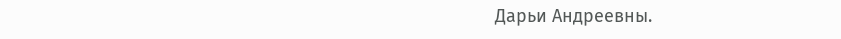Дарьи Андреевны.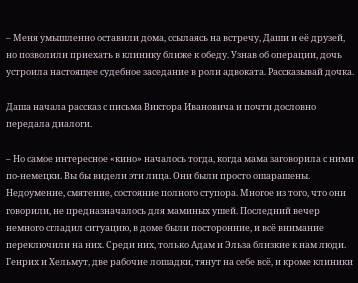– Меня умышленно оставили дома, ссылаясь на встречу, Даши и её друзей, но позволили приехать в клинику ближе к обеду. Узнав об операции, дочь устроила настоящее судебное заседание в роли адвоката. Рассказывай дочка.

Даша начала рассказ с письма Виктора Ивановича и почти дословно передала диалоги.

– Но самое интересное «кино» началось тогда, когда мама заговорила с ними по-немецки. Вы бы видели эти лица. Они были просто ошарашены. Недоумение, смятение, состояние полного ступора. Многое из того, что они говорили, не предназначалось для маминых ушей. Последний вечер немного сгладил ситуацию, в доме были посторонние, и всё внимание переключили на них. Среди них, только Адам и Эльза близкие к нам люди. Генрих и Хельмут, две рабочие лошадки, тянут на себе всё, и кроме клиники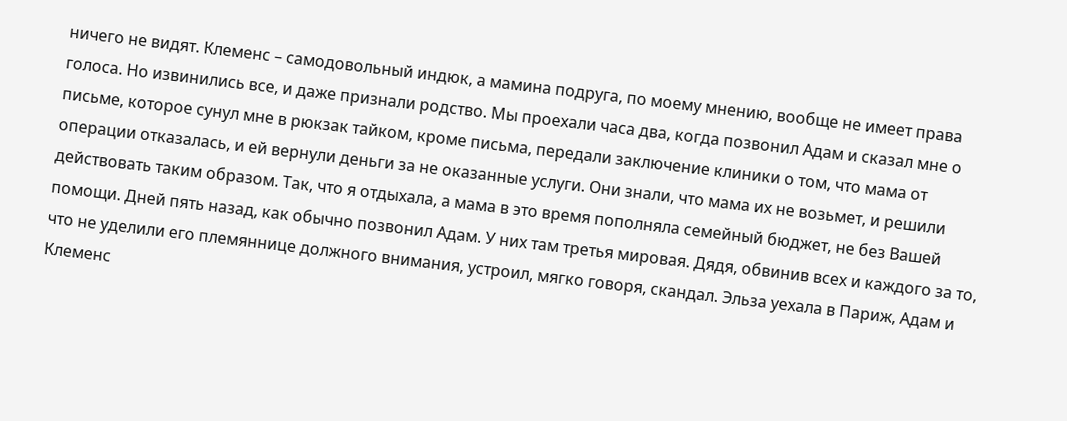ничего не видят. Клеменс – самодовольный индюк, а мамина подруга, по моему мнению, вообще не имеет права голоса. Но извинились все, и даже признали родство. Мы проехали часа два, когда позвонил Адам и сказал мне о письме, которое сунул мне в рюкзак тайком, кроме письма, передали заключение клиники о том, что мама от операции отказалась, и ей вернули деньги за не оказанные услуги. Они знали, что мама их не возьмет, и решили действовать таким образом. Так, что я отдыхала, а мама в это время пополняла семейный бюджет, не без Вашей помощи. Дней пять назад, как обычно позвонил Адам. У них там третья мировая. Дядя, обвинив всех и каждого за то, что не уделили его племяннице должного внимания, устроил, мягко говоря, скандал. Эльза уехала в Париж, Адам и Клеменс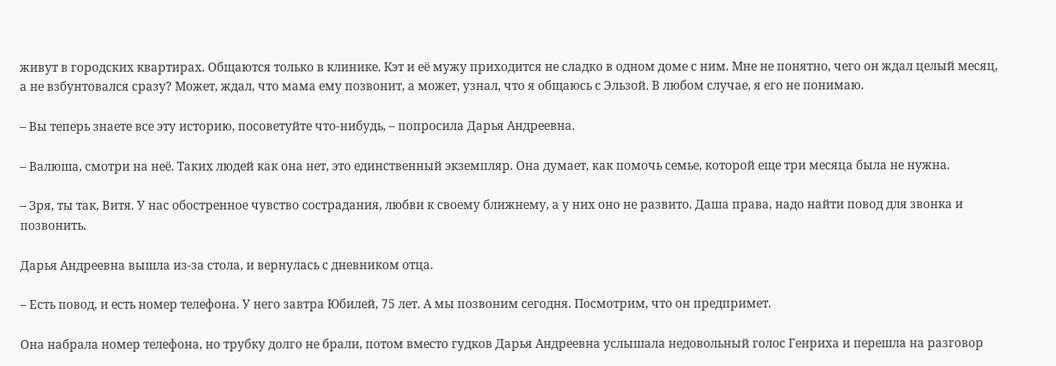живут в городских квартирах. Общаются только в клинике. Кэт и её мужу приходится не сладко в одном доме с ним. Мне не понятно, чего он ждал целый месяц, а не взбунтовался сразу? Может, ждал, что мама ему позвонит, а может, узнал, что я общаюсь с Эльзой. В любом случае, я его не понимаю.

– Вы теперь знаете все эту историю, посоветуйте что-нибудь, – попросила Дарья Андреевна.

– Валюша, смотри на неё. Таких людей как она нет, это единственный экземпляр. Она думает, как помочь семье, которой еще три месяца была не нужна.

– Зря, ты так, Витя. У нас обостренное чувство сострадания, любви к своему ближнему, а у них оно не развито. Даша права, надо найти повод для звонка и позвонить.

Дарья Андреевна вышла из-за стола, и вернулась с дневником отца.

– Есть повод, и есть номер телефона. У него завтра Юбилей, 75 лет. А мы позвоним сегодня. Посмотрим, что он предпримет.

Она набрала номер телефона, но трубку долго не брали, потом вместо гудков Дарья Андреевна услышала недовольный голос Генриха и перешла на разговор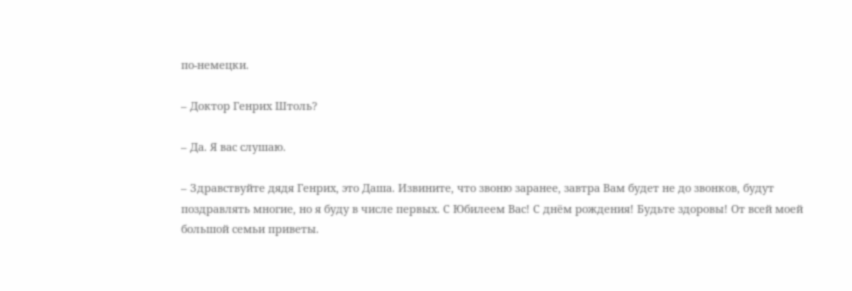по-немецки.

– Доктор Генрих Штоль?

– Да. Я вас слушаю.

– Здравствуйте дядя Генрих, это Даша. Извините, что звоню заранее, завтра Вам будет не до звонков, будут поздравлять многие, но я буду в числе первых. С Юбилеем Вас! С днём рождения! Будьте здоровы! От всей моей большой семьи приветы.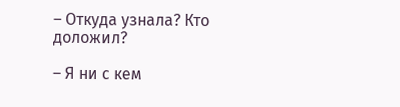– Откуда узнала? Кто доложил?

– Я ни с кем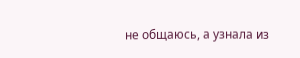не общаюсь, а узнала из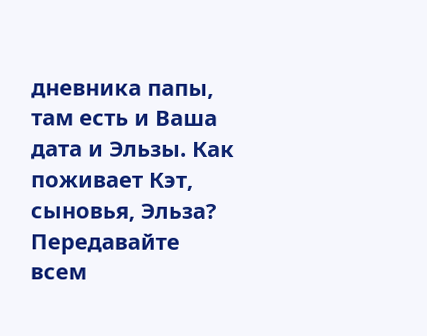дневника папы, там есть и Ваша дата и Эльзы. Как поживает Кэт, сыновья, Эльза? Передавайте всем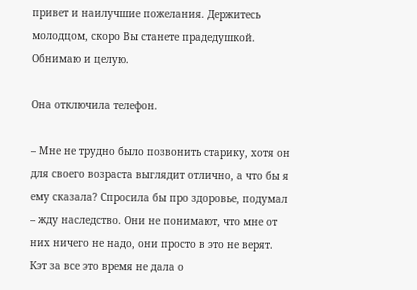привет и наилучшие пожелания. Держитесь молодцом, скоро Вы станете прадедушкой. Обнимаю и целую.

Она отключила телефон.

– Мне не трудно было позвонить старику, хотя он для своего возраста выглядит отлично, а что бы я ему сказала? Спросила бы про здоровье, подумал – жду наследство. Они не понимают, что мне от них ничего не надо, они просто в это не верят. Кэт за все это время не дала о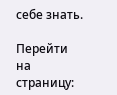себе знать.

Перейти на страницу: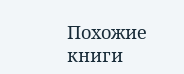Похожие книги